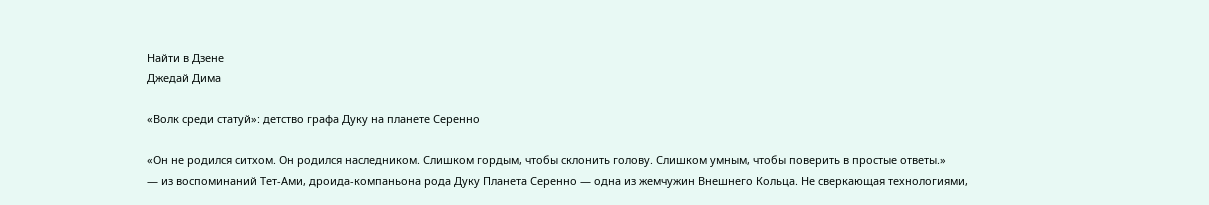Найти в Дзене
Джедай Дима

«Волк среди статуй»: детство графа Дуку на планете Серенно

«Он не родился ситхом. Он родился наследником. Слишком гордым, чтобы склонить голову. Слишком умным, чтобы поверить в простые ответы.»
— из воспоминаний Тет-Ами, дроида-компаньона рода Дуку Планета Серенно — одна из жемчужин Внешнего Кольца. Не сверкающая технологиями,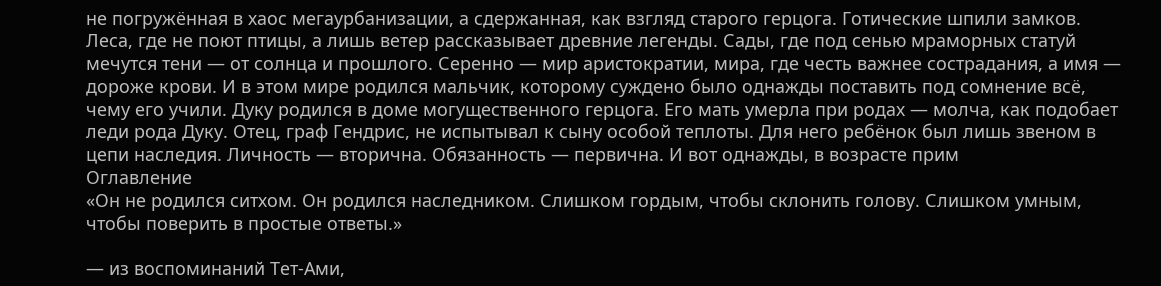не погружённая в хаос мегаурбанизации, а сдержанная, как взгляд старого герцога. Готические шпили замков. Леса, где не поют птицы, а лишь ветер рассказывает древние легенды. Сады, где под сенью мраморных статуй мечутся тени — от солнца и прошлого. Серенно — мир аристократии, мира, где честь важнее сострадания, а имя — дороже крови. И в этом мире родился мальчик, которому суждено было однажды поставить под сомнение всё, чему его учили. Дуку родился в доме могущественного герцога. Его мать умерла при родах — молча, как подобает леди рода Дуку. Отец, граф Гендрис, не испытывал к сыну особой теплоты. Для него ребёнок был лишь звеном в цепи наследия. Личность — вторична. Обязанность — первична. И вот однажды, в возрасте прим
Оглавление
«Он не родился ситхом. Он родился наследником. Слишком гордым, чтобы склонить голову. Слишком умным, чтобы поверить в простые ответы.»

— из воспоминаний Тет-Ами,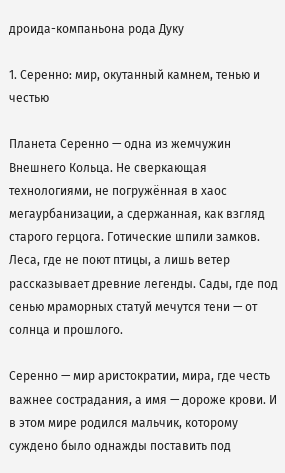дроида-компаньона рода Дуку

1. Серенно: мир, окутанный камнем, тенью и честью

Планета Серенно — одна из жемчужин Внешнего Кольца. Не сверкающая технологиями, не погружённая в хаос мегаурбанизации, а сдержанная, как взгляд старого герцога. Готические шпили замков. Леса, где не поют птицы, а лишь ветер рассказывает древние легенды. Сады, где под сенью мраморных статуй мечутся тени — от солнца и прошлого.

Серенно — мир аристократии, мира, где честь важнее сострадания, а имя — дороже крови. И в этом мире родился мальчик, которому суждено было однажды поставить под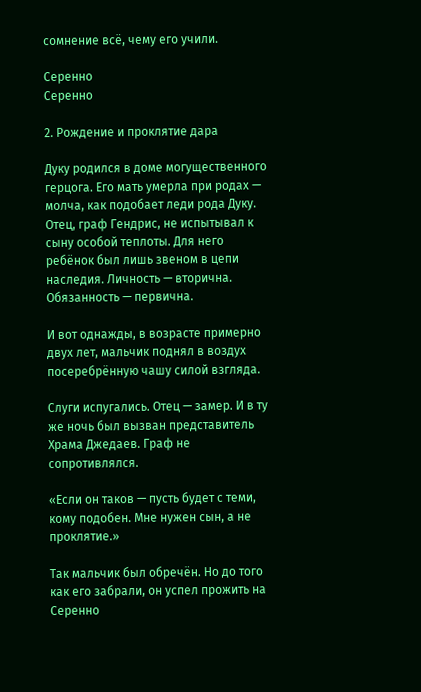сомнение всё, чему его учили.

Серенно
Серенно

2. Рождение и проклятие дара

Дуку родился в доме могущественного герцога. Его мать умерла при родах — молча, как подобает леди рода Дуку. Отец, граф Гендрис, не испытывал к сыну особой теплоты. Для него ребёнок был лишь звеном в цепи наследия. Личность — вторична. Обязанность — первична.

И вот однажды, в возрасте примерно двух лет, мальчик поднял в воздух посеребрённую чашу силой взгляда.

Слуги испугались. Отец — замер. И в ту же ночь был вызван представитель Храма Джедаев. Граф не сопротивлялся.

«Если он таков — пусть будет с теми, кому подобен. Мне нужен сын, а не проклятие.»

Так мальчик был обречён. Но до того как его забрали, он успел прожить на Серенно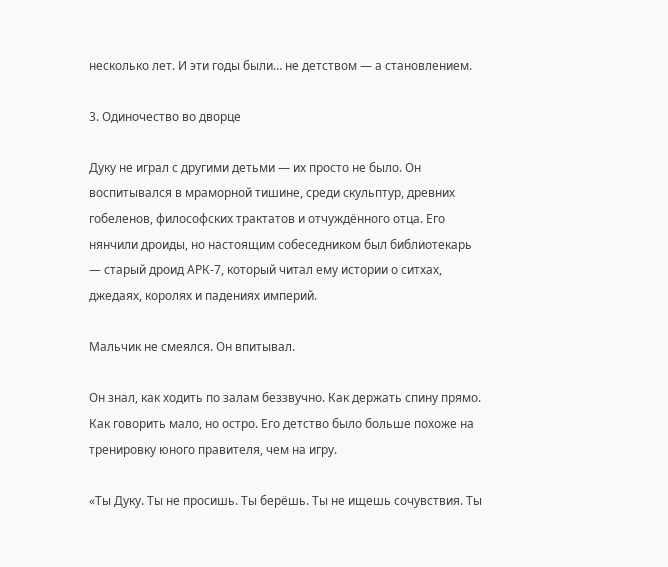несколько лет. И эти годы были… не детством — а становлением.

3. Одиночество во дворце

Дуку не играл с другими детьми — их просто не было. Он воспитывался в мраморной тишине, среди скульптур, древних гобеленов, философских трактатов и отчуждённого отца. Его нянчили дроиды, но настоящим собеседником был библиотекарь — старый дроид АРК-7, который читал ему истории о ситхах, джедаях, королях и падениях империй.

Мальчик не смеялся. Он впитывал.

Он знал, как ходить по залам беззвучно. Как держать спину прямо. Как говорить мало, но остро. Его детство было больше похоже на тренировку юного правителя, чем на игру.

«Ты Дуку. Ты не просишь. Ты берёшь. Ты не ищешь сочувствия. Ты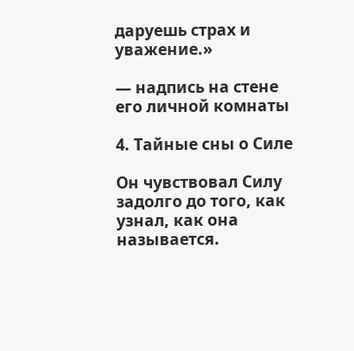даруешь страх и уважение.»

— надпись на стене его личной комнаты

4. Тайные сны о Силе

Он чувствовал Силу задолго до того, как узнал, как она называется.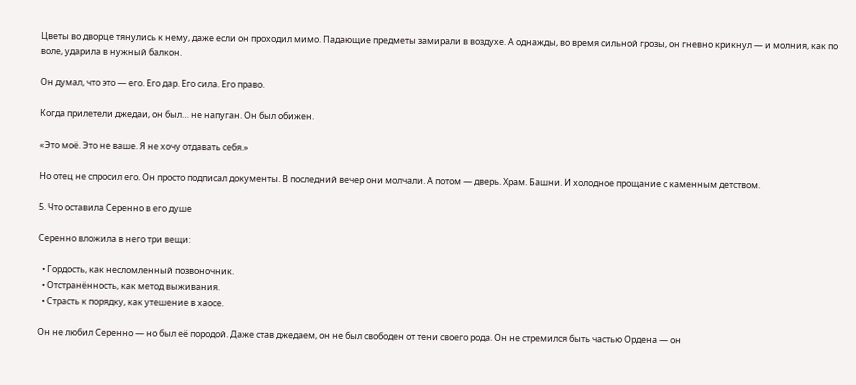Цветы во дворце тянулись к нему, даже если он проходил мимо. Падающие предметы замирали в воздухе. А однажды, во время сильной грозы, он гневно крикнул — и молния, как по воле, ударила в нужный балкон.

Он думал, что это — его. Его дар. Его сила. Его право.

Когда прилетели джедаи, он был… не напуган. Он был обижен.

«Это моё. Это не ваше. Я не хочу отдавать себя.»

Но отец не спросил его. Он просто подписал документы. В последний вечер они молчали. А потом — дверь. Храм. Башни. И холодное прощание с каменным детством.

5. Что оставила Серенно в его душе

Серенно вложила в него три вещи:

  • Гордость, как несломленный позвоночник.
  • Отстранённость, как метод выживания.
  • Страсть к порядку, как утешение в хаосе.

Он не любил Серенно — но был её породой. Даже став джедаем, он не был свободен от тени своего рода. Он не стремился быть частью Орденa — он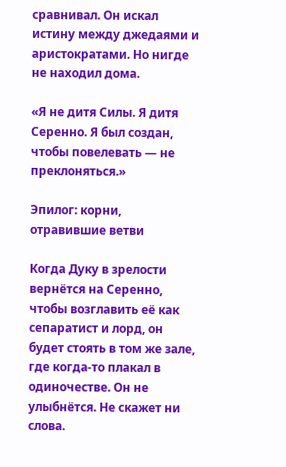сравнивал. Он искал истину между джедаями и аристократами. Но нигде не находил дома.

«Я не дитя Силы. Я дитя Серенно. Я был создан, чтобы повелевать — не преклоняться.»

Эпилог: корни, отравившие ветви

Когда Дуку в зрелости вернётся на Серенно, чтобы возглавить её как сепаратист и лорд, он будет стоять в том же зале, где когда-то плакал в одиночестве. Он не улыбнётся. Не скажет ни слова.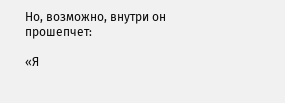Но, возможно, внутри он прошепчет:

«Я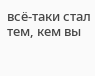всё-таки стал тем, кем вы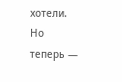хотели. Но теперь —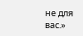не для вас.»